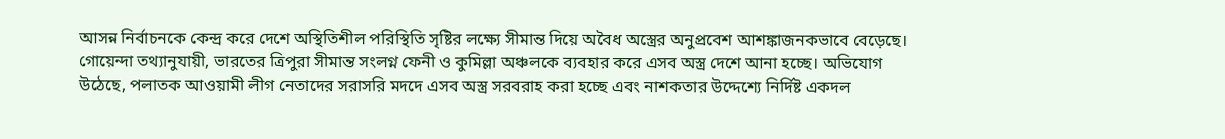আসন্ন নির্বাচনকে কেন্দ্র করে দেশে অস্থিতিশীল পরিস্থিতি সৃষ্টির লক্ষ্যে সীমান্ত দিয়ে অবৈধ অস্ত্রের অনুপ্রবেশ আশঙ্কাজনকভাবে বেড়েছে। গোয়েন্দা তথ্যানুযায়ী, ভারতের ত্রিপুরা সীমান্ত সংলগ্ন ফেনী ও কুমিল্লা অঞ্চলকে ব্যবহার করে এসব অস্ত্র দেশে আনা হচ্ছে। অভিযোগ উঠেছে, পলাতক আওয়ামী লীগ নেতাদের সরাসরি মদদে এসব অস্ত্র সরবরাহ করা হচ্ছে এবং নাশকতার উদ্দেশ্যে নির্দিষ্ট একদল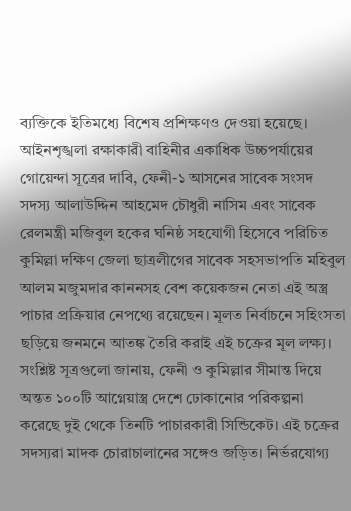ব্যক্তিকে ইতিমধ্যে বিশেষ প্রশিক্ষণও দেওয়া হয়েছে।
আইনশৃঙ্খলা রক্ষাকারী বাহিনীর একাধিক উচ্চপর্যায়ের গোয়েন্দা সূত্রের দাবি, ফেনী-১ আসনের সাবেক সংসদ সদস্য আলাউদ্দিন আহমেদ চৌধুরী নাসিম এবং সাবেক রেলমন্ত্রী মজিবুল হকের ঘনিষ্ঠ সহযোগী হিসেবে পরিচিত কুমিল্লা দক্ষিণ জেলা ছাত্রলীগের সাবেক সহসভাপতি মহিবুল আলম মজুমদার কাননসহ বেশ কয়েকজন নেতা এই অস্ত্র পাচার প্রক্রিয়ার নেপথ্যে রয়েছেন। মূলত নির্বাচনে সহিংসতা ছড়িয়ে জনমনে আতঙ্ক তৈরি করাই এই চক্রের মূল লক্ষ্য।
সংশ্লিষ্ট সূত্রগুলো জানায়, ফেনী ও কুমিল্লার সীমান্ত দিয়ে অন্তত ১০০টি আগ্নেয়াস্ত্র দেশে ঢোকানোর পরিকল্পনা করেছে দুই থেকে তিনটি পাচারকারী সিন্ডিকেট। এই চক্রের সদস্যরা মাদক চোরাচালানের সঙ্গেও জড়িত। নির্ভরযোগ্য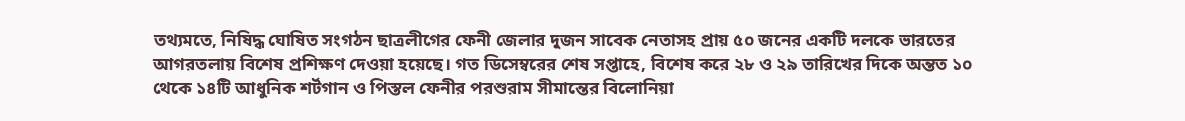তথ্যমতে, নিষিদ্ধ ঘোষিত সংগঠন ছাত্রলীগের ফেনী জেলার দুজন সাবেক নেতাসহ প্রায় ৫০ জনের একটি দলকে ভারতের আগরতলায় বিশেষ প্রশিক্ষণ দেওয়া হয়েছে। গত ডিসেম্বরের শেষ সপ্তাহে, বিশেষ করে ২৮ ও ২৯ তারিখের দিকে অন্তত ১০ থেকে ১৪টি আধুনিক শর্টগান ও পিস্তল ফেনীর পরশুরাম সীমান্তের বিলোনিয়া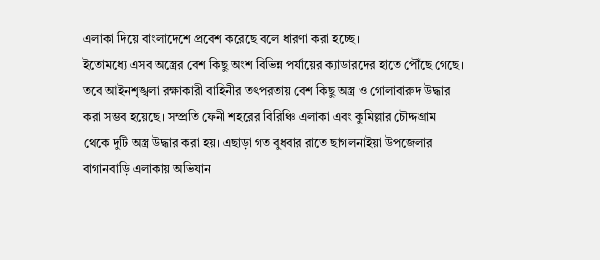এলাকা দিয়ে বাংলাদেশে প্রবেশ করেছে বলে ধারণা করা হচ্ছে।
ইতোমধ্যে এসব অস্ত্রের বেশ কিছু অংশ বিভিন্ন পর্যায়ের ক্যাডারদের হাতে পৌঁছে গেছে। তবে আইনশৃঙ্খলা রক্ষাকারী বাহিনীর তৎপরতায় বেশ কিছু অস্ত্র ও গোলাবারুদ উদ্ধার করা সম্ভব হয়েছে। সম্প্রতি ফেনী শহরের বিরিঞ্চি এলাকা এবং কুমিল্লার চৌদ্দগ্রাম থেকে দুটি অস্ত্র উদ্ধার করা হয়। এছাড়া গত বুধবার রাতে ছাগলনাইয়া উপজেলার বাগানবাড়ি এলাকায় অভিযান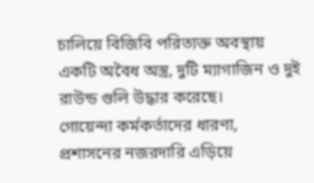চালিয়ে বিজিবি পরিত্যক্ত অবস্থায় একটি অবৈধ অস্ত্র, দুটি ম্যাগাজিন ও দুই রাউন্ড গুলি উদ্ধার করেছে।
গোয়েন্দা কর্মকর্তাদের ধারণা, প্রশাসনের নজরদারি এড়িয়ে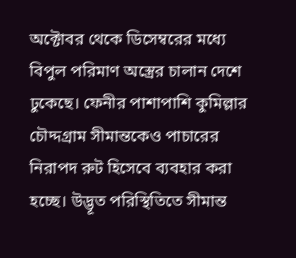অক্টোবর থেকে ডিসেম্বরের মধ্যে বিপুল পরিমাণ অস্ত্রের চালান দেশে ঢুকেছে। ফেনীর পাশাপাশি কুমিল্লার চৌদ্দগ্রাম সীমান্তকেও পাচারের নিরাপদ রুট হিসেবে ব্যবহার করা হচ্ছে। উদ্ভূত পরিস্থিতিতে সীমান্ত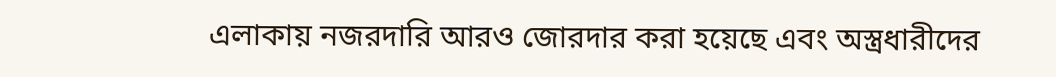এলাকায় নজরদারি আরও জোরদার করা হয়েছে এবং অস্ত্রধারীদের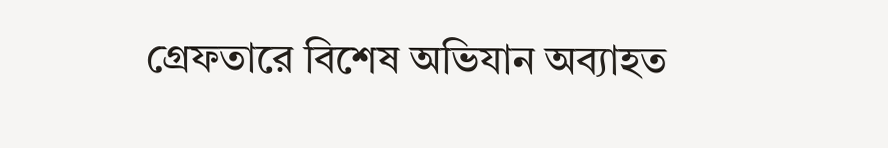গ্রেফতারে বিশেষ অভিযান অব্যাহত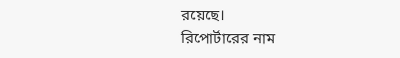রয়েছে।
রিপোর্টারের নাম